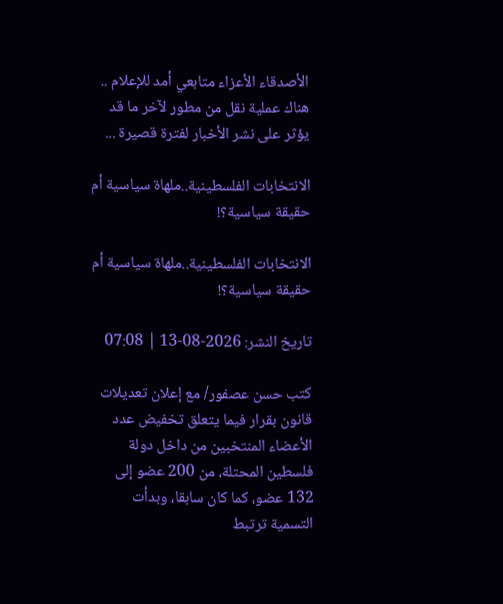الأصدقاء الأعزاء متابعي أمد للإعلام .. هناك عملية نقل من مطور لآخر ما قد يؤثر على نشر الأخبار لفترة قصيرة ...

الانتخابات الفلسطينية..ملهاة سياسية أم حقيقة سياسية؟!

الانتخابات الفلسطينية..ملهاة سياسية أم حقيقة سياسية؟!

تاريخ النشر: 2026-08-13 | 07:08

كتب حسن عصفور/ مع إعلان تعديلات قانون بقرار فيما يتعلق تخفيض عدد الأعضاء المنتخبين من داخل دولة فلسطين المحتلة، من 200 عضو إلى 132 عضو، كما كان سابقا، وبدأت التسمية ترتبط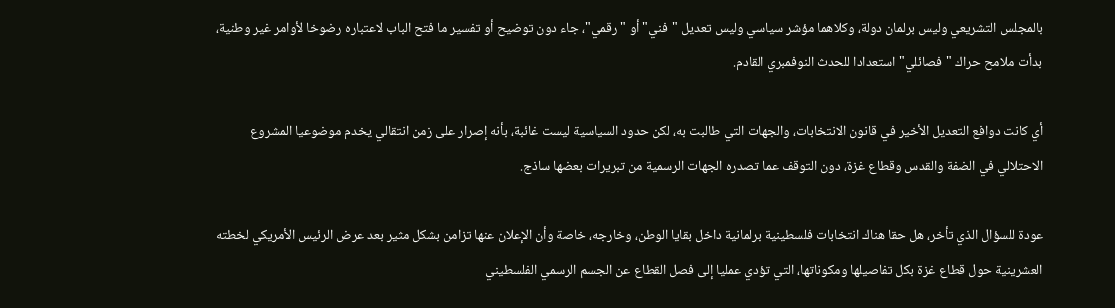بالمجلس التشريعي وليس برلمان دولة، وكلاهما مؤشر سياسي وليس تعديل "فني" أو "رقمي"، جاء دون توضيح أو تفسير ما فتح الباب لاعتباره رضوخا لأوامر غير وطنية، بدأت ملامح حراك "فصائلي" استعدادا للحدث النوفمبري القادم.

أي كانت دوافع التعديل الأخير في قانون الانتخابات، والجهات التي طالبت به، لكن حدود السياسية ليست غائبة، بأنه إصرار على زمن انتقالي يخدم موضوعيا المشروع الاحتلالي في الضفة والقدس وقطاع غزة، دون التوقف عما تصدره الجهات الرسمية من تبريرات بعضها ساذج.

عودة للسؤال الذي تأخر، هل حقا هناك انتخابات فلسطينية برلمانية داخل بقايا الوطن، وخارجه، خاصة وأن الإعلان عنها تزامن بشكل مثير بعد عرض الرئيس الأمريكي لخطته العشرينية حول قطاع غزة بكل تفاصيلها ومكوناتها، التي تؤدي عمليا إلى فصل القطاع عن الجسم الرسمي الفلسطيني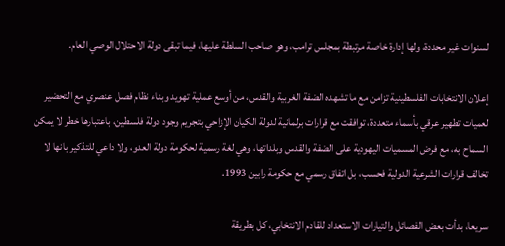لسنوات غير محددة، ولها إدارة خاصة مرتبطة بمجلس ترامب، وهو صاحب السلطة عليها، فيما تبقى دولة الاحتلال الوصي العام.

إعلان الانتخابات الفلسطينية تزامن مع ما تشهده الضفة الغربية والقدس، من أوسع عملية تهويد وبناء نظام فصل عنصري مع التحضير لعميات تطهير عرقي بأسماء متعددة، توافقت مع قرارات برلمانية لدولة الكيان الإزاحي بتجريم وجود دولة فلسطين، باعتبارها خطر لا يمكن السماح به، مع فرض المسميات اليهودية على الضفة والقدس وبلداتها، وهي لغة رسمية لحكومة دولة العدو، ولا داعي للتذكير بانها لا تخالف قرارات الشرعية الدولية فحسب، بل اتفاق رسمي مع حكومة رابين 1993.

سريعا، بدأت بعض الفصائل والتيارات الاستعداد للقادم الانتخابي، كل بطريقة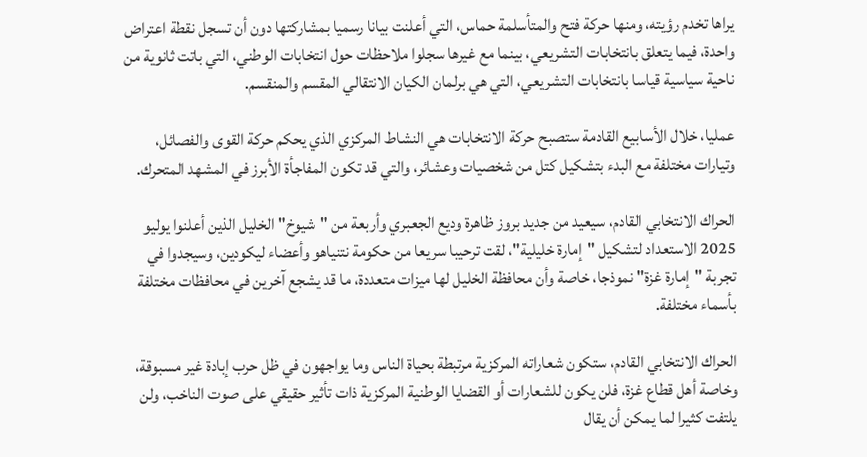يراها تخدم رؤيته، ومنها حركة فتح والمتأسلمة حماس، التي أعلنت بيانا رسميا بمشاركتها دون أن تسجل نقطة اعتراض واحدة، فيما يتعلق بانتخابات التشريعي، بينما مع غيرها سجلوا ملاحظات حول انتخابات الوطني، التي باتت ثانوية من ناحية سياسية قياسا بانتخابات التشريعي، التي هي برلمان الكيان الانتقالي المقسم والمنقسم.

عمليا، خلال الأسابيع القادمة ستصبح حركة الانتخابات هي النشاط المركزي الذي يحكم حركة القوى والفصائل، وتيارات مختلفة مع البدء بتشكيل كتل من شخصيات وعشائر، والتي قد تكون المفاجأة الأبرز في المشهد المتحرك.

الحراك الانتخابي القادم، سيعيد من جديد بروز ظاهرة وديع الجعبري وأربعة من "شيوخ" الخليل الذين أعلنوا يوليو 2025 الاستعداد لتشكيل "إمارة خليلية"، لقت ترحيبا سريعا من حكومة نتنياهو وأعضاء ليكودين، وسيجدوا في تجربة "إمارة غزة" نموذجا، خاصة وأن محافظة الخليل لها ميزات متعددة، ما قد يشجع آخرين في محافظات مختلفة بأسماء مختلفة.

الحراك الانتخابي القادم، ستكون شعاراته المركزية مرتبطة بحياة الناس وما يواجهون في ظل حرب إبادة غير مسبوقة، وخاصة أهل قطاع غزة، فلن يكون للشعارات أو القضايا الوطنية المركزية ذات تأثير حقيقي على صوت الناخب، ولن يلتفت كثيرا لما يمكن أن يقال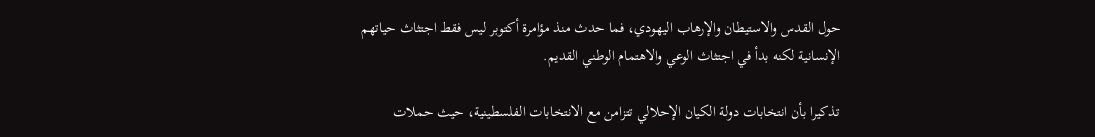حول القدس والاستيطان والإرهاب اليهودي، فما حدث منذ مؤامرة أكتوبر ليس فقط اجتثاث حياتهم الإنسانية لكنه بدأ في اجتثاث الوعي والاهتمام الوطني القديم.

تذكيرا بأن انتخابات دولة الكيان الإحلالي تتزامن مع الانتخابات الفلسطينية، حيث حملات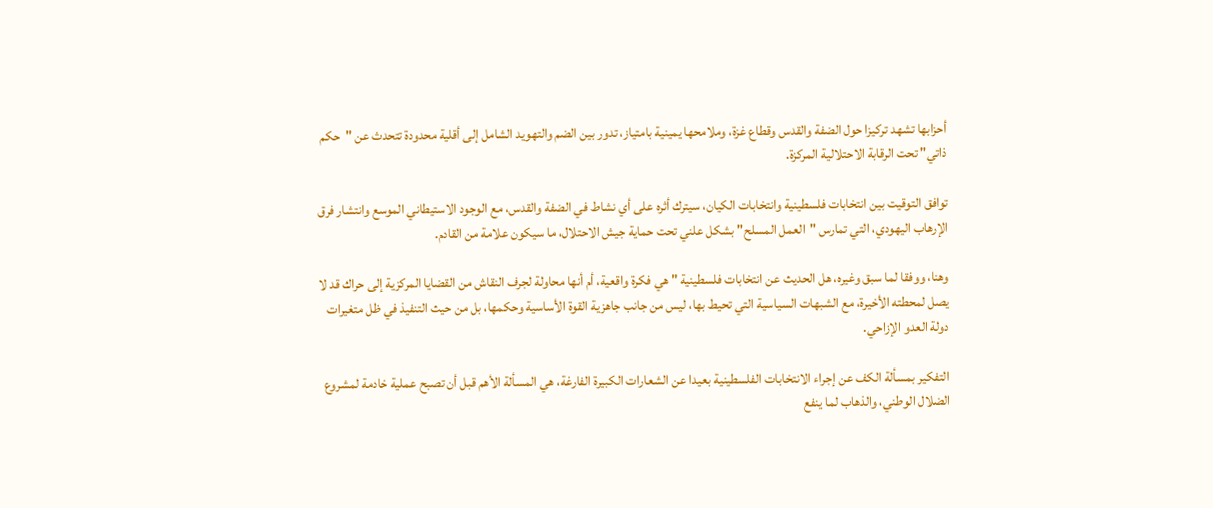أحزابها تشهد تركيزا حول الضفة والقدس وقطاع غزة، وملامحها يمينية بامتياز، تدور بين الضم والتهويد الشامل إلى أقلية محدودة تتحدث عن "حكم ذاتي" تحت الرقابة الاحتلالية المركزة.

توافق التوقيت بين انتخابات فلسطينية وانتخابات الكيان، سيترك أثره على أي نشاط في الضفة والقدس، مع الوجود الاستيطاني الموسع وانتشار فرق الإرهاب اليهودي، التي تمارس "العمل المسلح" بشكل علني تحت حماية جيش الاحتلال، ما سيكون علامة من القادم.

وهنا، ووفقا لما سبق وغيره، هل الحديث عن انتخابات فلسطينية " هي فكرة واقعية، أم أنها محاولة لجرف النقاش من القضايا المركزية إلى حراك قد لا يصل لمحطته الأخيرة، مع الشبهات السياسية التي تحيط بها، ليس من جانب جاهزية القوة الأساسية وحكمها، بل من حيث التنفيذ في ظل متغيرات دولة العدو الإزاحي.

التفكير بمسألة الكف عن إجراء الانتخابات الفلسطينية بعيدا عن الشعارات الكبيرة الفارغة، هي المسألة الأهم قبل أن تصبح عملية خادمة لمشروع الضلال الوطني، والذهاب لما ينفع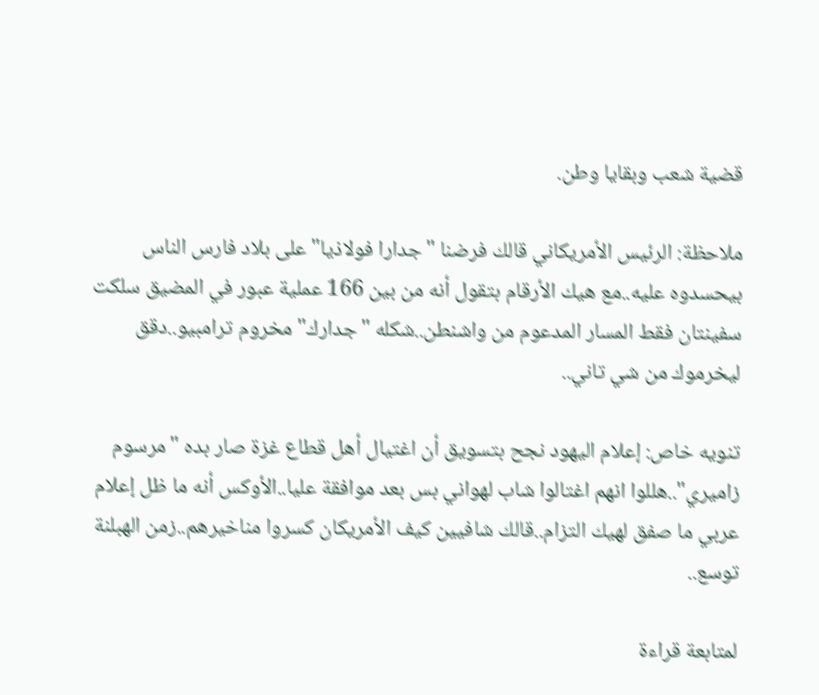قضية شعب وبقايا وطن.

ملاحظة: الرئيس الأمريكاني قالك فرضنا "جدارا فولاذيا" على بلاد فارس الناس بيحسدوه عليه..مع هيك الأرقام بتقول أنه من بين 166 عملية عبور في المضيق سلكت سفينتان فقط المسار المدعوم من واشنطن..شكله "جدارك" مخروم ترامبيو..دقق ليخرموك من شي تاني..

تنويه خاص: إعلام اليهود نجح بتسويق أن اغتيال أهل قطاع غزة صار بده "مرسوم زاميري"..هللوا انهم اغتالوا شاب لهواني بس بعد موافقة عليا..الأوكس أنه ما ظل إعلام عربي ما صفق لهيك التزام..قالك شافيين كيف الأمريكان كسروا مناخيرهم..زمن الهبلنة توسع..

لمتابعة قراءة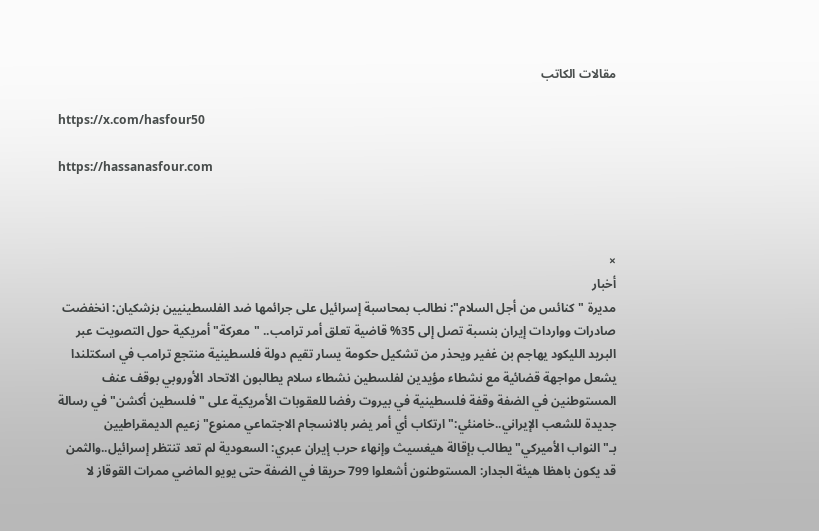مقالات الكاتب

https://x.com/hasfour50

https://hassanasfour.com



×
أخبار
مديرة "كنائس من أجل السلام": نطالب بمحاسبة إسرائيل على جرائمها ضد الفلسطينيين بزشكيان: انخفضت صادرات وواردات إيران بنسبة تصل إلى 35% قاضية تعلق أمر ترامب.. "معركة" أمريكية حول التصويت عبر البريد الليكود يهاجم بن غفير ويحذر من تشكيل حكومة يسار تقيم دولة فلسطينية منتجع ترامب في اسكتلندا يشعل مواجهة قضائية مع نشطاء مؤيدين لفلسطين نشطاء سلام يطالبون الاتحاد الأوروبي بوقف عنف المستوطنين في الضفة وقفة فلسطينية في بيروت رفضا للعقوبات الأمريكية على "فلسطين أكشن" في رسالة جديدة للشعب الإيراني..خامنئي:"ارتكاب أي أمر يضر بالانسجام الاجتماعي ممنوع" زعيم الديمقراطيين بـ"النواب الأميركي" يطالب بإقالة هيغسيث وإنهاء حرب إيران عبري: السعودية لم تعد تنتظر إسرائيل..والثمن قد يكون باهظا هيئة الجدار: المستوطنون أشعلوا 799 حريقا في الضفة حتى يويو الماضي ممرات القوقاز لا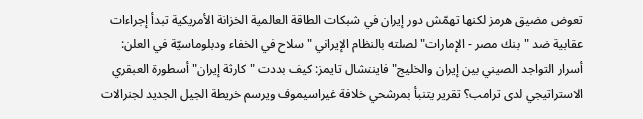تعوض مضيق هرمز لكنها تهمّش دور إيران في شبكات الطاقة العالمية الخزانة الأمريكية تبدأ إجراءات عقابية ضد "بنك مصر - الإمارات" لصلته بالنظام الإيراني "سلاح في الخفاء ودبلوماسيّة في العلن: أسرار التواجد الصيني بين إيران والخليج" فايننشال تايمز: كيف بددت "كارثة إيران" أسطورة العبقري الاستراتيجي لدى ترامب؟ تقرير يتنبأ بمرشحي خلافة غيراسيموف ويرسم خريطة الجيل الجديد لجنرالات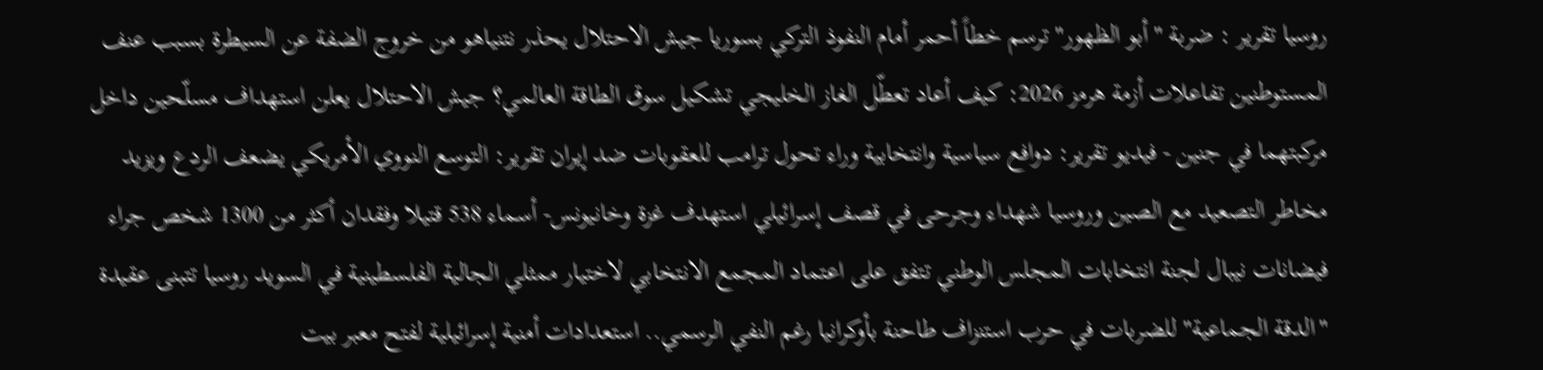روسيا تقرير : ضربة "أبو الظهور" ترسم خطاً أحمر أمام النفوذ التركي بسوريا جيش الاحتلال يحذر نتنياهو من خروج الضفة عن السيطرة بسبب عنف المستوطنين تفاعلات أزمة هرمز 2026: كيف أعاد تعطّل الغاز الخليجي تشكيل سوق الطاقة العالمي؟ جيش الاحتلال يعلن استهداف مسلّحين داخل مركبتهما في جنين - فيديو تقرير: دوافع سياسية وانتخابية وراء تحول ترامب للعقوبات ضد إيران تقرير: التوسع النووي الأمريكي يضعف الردع ويزيد مخاطر التصعيد مع الصين وروسيا شهداء وجرحى في قصف إسرائيلي استهدف غزة وخانيونس- أسماء 538 قتيلا وفقدان أكثر من 1300 شخص جراء فيضانات نيبال لجنة انتخابات المجلس الوطني تتفق على اعتماد المجمع الانتخابي لاختيار ممثلي الجالية الفلسطينية في السويد روسيا تتبنى عقيدة "الدقة الجماعية" للضربات في حرب استنزاف طاحنة بأوكرانيا رغم النفي الرسمي.. استعدادات أمنية إسرائيلية لفتح معبر بيت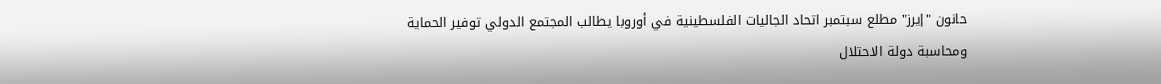حانون "إيرز" مطلع سبتمبر اتحاد الجاليات الفلسطينية في أوروبا يطالب المجتمع الدولي توفير الحماية ومحاسبة دولة الاحتلال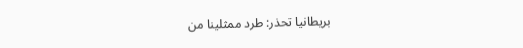بريطانيا تحذر: طرد ممثلينا من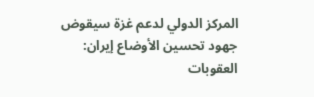المركز الدولي لدعم غزة سيقوض جهود تحسين الأوضاع إيران: العقوبات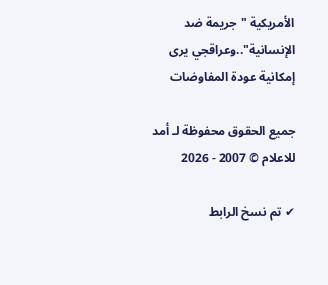الأمريكية "جريمة ضد الإنسانية"..وعراقجي يرى إمكانية عودة المفاوضات

جميع الحقوق محفوظة لـ أمد للاعلام © 2007 - 2026

✔ تم نسخ الرابط